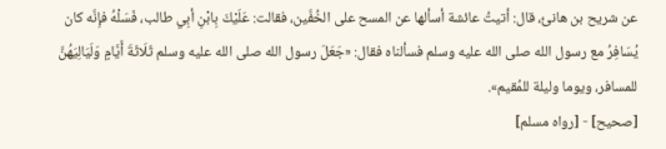عن شريح بن هانئ، قال: أتيتُ عائشة أسألها عن المسح على الخُفَّين، فقالت: عَلَيْكَ بِابْنِ أبِي طالب، فَسَلْهُ فإِنَّه كان يُسَافِرُ مع رسول الله صلى الله عليه وسلم فسألناه فقال: «جَعَلَ رسول الله صلى الله عليه وسلم ثَلَاثَةَ أَيَّامٍ وَلَيَالِيَهُنَّ للمسافر، ويوما وليلة للمُقيم».
[صحيح] - [رواه مسلم]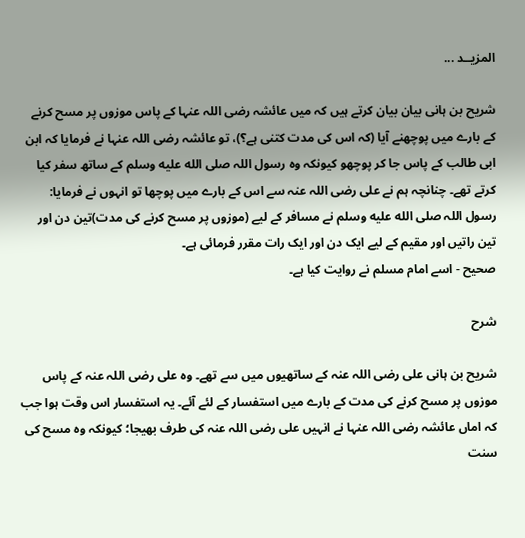المزيــد ...

شریح بن ہانی بیان بیان کرتے ہیں کہ میں عائشہ رضی اللہ عنہا کے پاس موزوں پر مسح کرنے کے بارے میں پوچھنے آیا (کہ اس کی مدت کتنی ہے؟)، تو عائشہ رضی اللہ عنہا نے فرمایا کہ ابن ابی طالب کے پاس جا کر پوچھو کیونکہ وہ رسول اللہ صلى الله عليه وسلم کے ساتھ سفر کیا کرتے تھے۔ چنانچہ ہم نے علی رضی اللہ عنہ سے اس کے بارے میں پوچھا تو انہوں نے فرمایا: رسول اللہ صلى الله عليه وسلم نے مسافر کے لیے (موزوں پر مسح کرنے کی مدت)تین دن اور تین راتیں اور مقیم کے لیے ایک دن اور ایک رات مقرر فرمائی ہے۔
صحیح - اسے امام مسلم نے روایت کیا ہے۔

شرح

شریح بن ہانی علی رضی اللہ عنہ کے ساتھیوں میں سے تھے۔ وہ علی رضی اللہ عنہ کے پاس موزوں پر مسح کرنے کی مدت کے بارے میں استفسار کے لئے آئے۔ یہ استفسار اس وقت ہوا جب کہ اماں عائشہ رضی اللہ عنہا نے انہیں علی رضی اللہ عنہ کی طرف بھیجا؛ کیونکہ وہ مسح کی سنت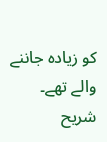کو زیادہ جاننے والے تھے۔ شریح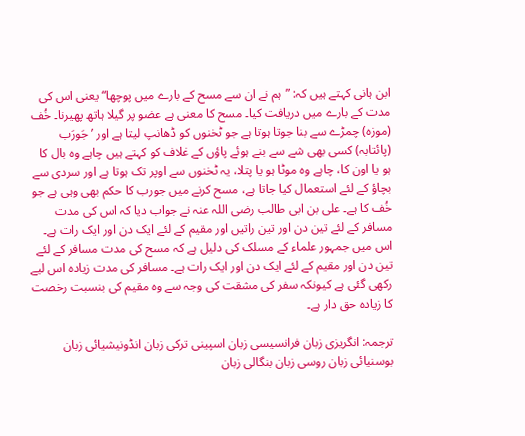ابن ہانی کہتے ہیں کہ: ”ہم نے ان سے مسح کے بارے میں پوچھا“یعنی اس کی مدت کے بارے میں دریافت کیا۔ مسح کا معنی ہے عضو پر گیلا ہاتھ پھیرنا۔ خُف (موزہ) چمڑے سے بنا جوتا ہوتا ہے جو ٹخنوں کو ڈھانپ لیتا ہے اور ’جَورَب (پائتابہ) کسی بھی شے سے بنے ہوئے پاؤں کے غلاف کو کہتے ہیں چاہے وہ بال کا ہو یا اون کا، چاہے وہ موٹا ہو یا پتلا، یہ ٹخنوں سے اوپر تک ہوتا ہے اور سردی سے بچاؤ کے لئے استعمال کیا جاتا ہے، مسح کرنے میں جورب کا حکم بھی وہی ہے جو خُف کا ہے۔ علی بن ابی طالب رضی اللہ عنہ نے جواب دیا کہ اس کی مدت مسافر کے لئے تین دن اور تین راتیں اور مقیم کے لئے ایک دن اور ایک رات ہے۔ اس میں جمہور علماء کے مسلک کی دلیل ہے کہ مسح کی مدت مسافر کے لئے تین دن اور مقیم کے لئے ایک دن اور ایک رات ہے۔ مسافر کی مدت زیادہ اس لیے رکھی گئی ہے کیونکہ سفر کی مشقت کی وجہ سے وہ مقیم کی بنسبت رخصت کا زیادہ حق دار ہے۔

ترجمہ: انگریزی زبان فرانسیسی زبان اسپینی ترکی زبان انڈونیشیائی زبان بوسنیائی زبان روسی زبان بنگالی زبان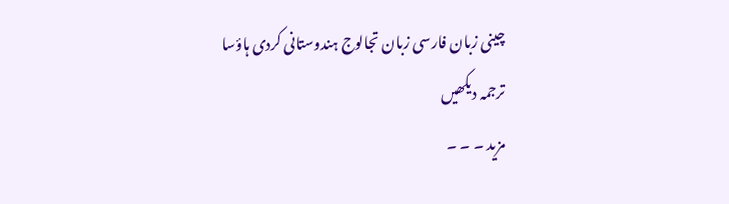چینی زبان فارسی زبان تجالوج ہندوستانی کردی ہاؤسا
ترجمہ دیکھیں
مزید ۔ ۔ ۔